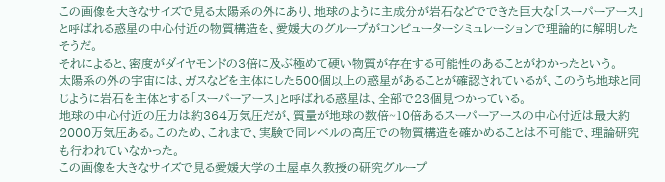この画像を大きなサイズで見る太陽系の外にあり、地球のように主成分が岩石などでできた巨大な「スーパーアース」と呼ばれる惑星の中心付近の物質構造を、愛媛大のグループがコンピューターシミュレーションで理論的に解明したそうだ。
それによると、密度がダイヤモンドの3倍に及ぶ極めて硬い物質が存在する可能性のあることがわかったという。
太陽系の外の宇宙には、ガスなどを主体にした500個以上の惑星があることが確認されているが、このうち地球と同じように岩石を主体とする「スーパーアース」と呼ばれる惑星は、全部で23個見つかっている。
地球の中心付近の圧力は約364万気圧だが、質量が地球の数倍~10倍あるスーパーアースの中心付近は最大約2000万気圧ある。このため、これまで、実験で同レベルの高圧での物質構造を確かめることは不可能で、理論研究も行われていなかった。
この画像を大きなサイズで見る愛媛大学の土屋卓久教授の研究グループ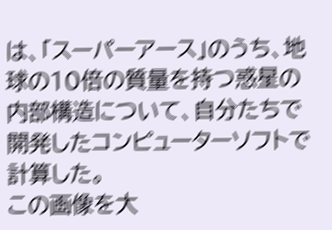は、「スーパーアース」のうち、地球の10倍の質量を持つ惑星の内部構造について、自分たちで開発したコンピューターソフトで計算した。
この画像を大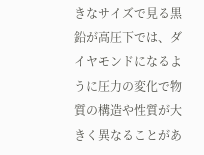きなサイズで見る黒鉛が高圧下では、ダイヤモンドになるように圧力の変化で物質の構造や性質が大きく異なることがあ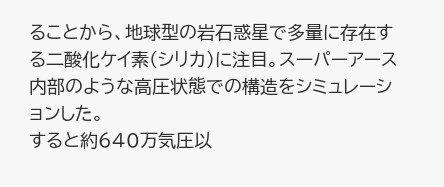ることから、地球型の岩石惑星で多量に存在する二酸化ケイ素(シリカ)に注目。スーパーアース内部のような高圧状態での構造をシミュレーションした。
すると約640万気圧以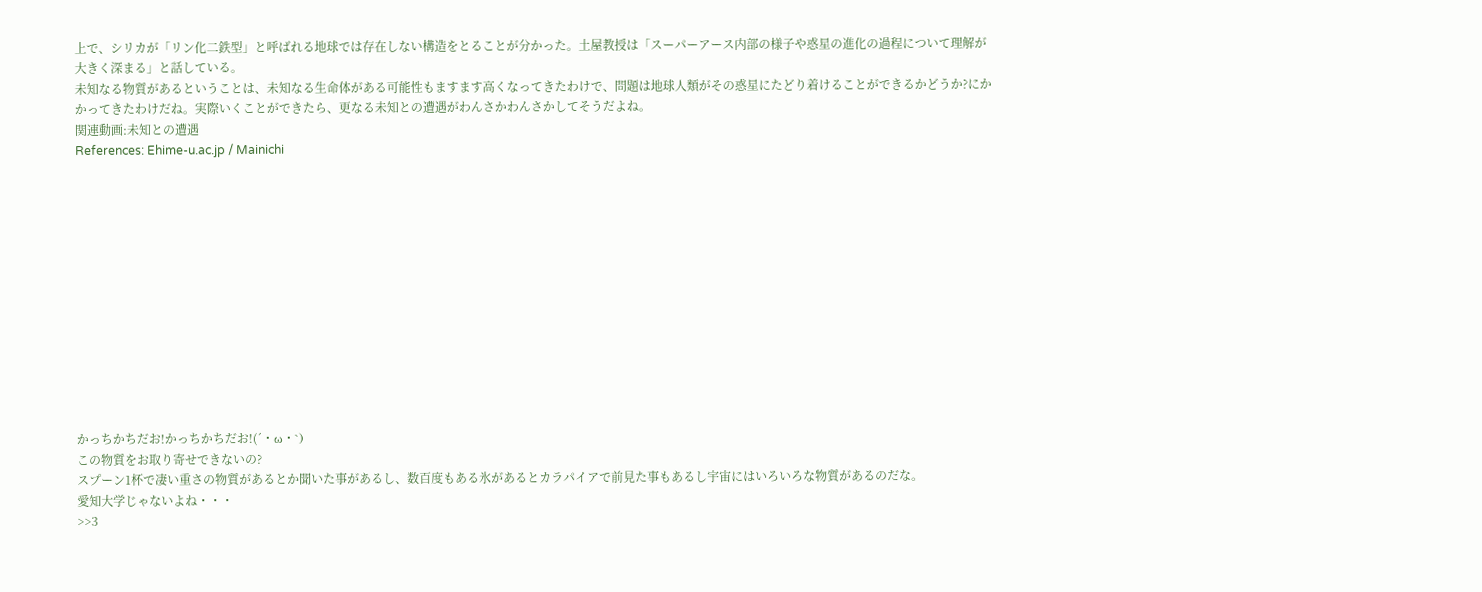上で、シリカが「リン化二鉄型」と呼ばれる地球では存在しない構造をとることが分かった。土屋教授は「スーパーアース内部の様子や惑星の進化の過程について理解が大きく深まる」と話している。
未知なる物質があるということは、未知なる生命体がある可能性もますます高くなってきたわけで、問題は地球人類がその惑星にたどり着けることができるかどうか?にかかってきたわけだね。実際いくことができたら、更なる未知との遭遇がわんさかわんさかしてそうだよね。
関連動画:未知との遭遇
References: Ehime-u.ac.jp / Mainichi













かっちかちだお!かっちかちだお!(´・ω・`)
この物質をお取り寄せできないの?
スプーン1杯で凄い重さの物質があるとか聞いた事があるし、数百度もある氷があるとカラパイアで前見た事もあるし宇宙にはいろいろな物質があるのだな。
愛知大学じゃないよね・・・
>>3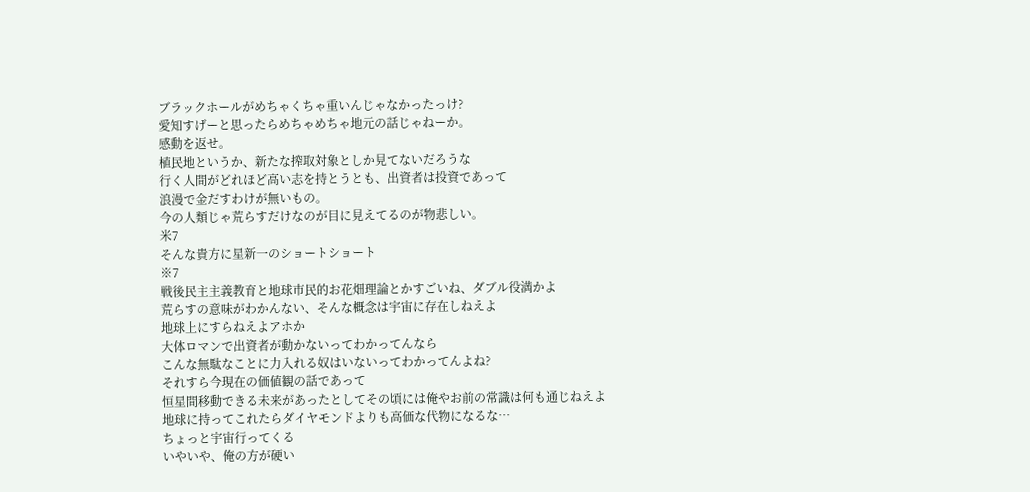ブラックホールがめちゃくちゃ重いんじゃなかったっけ?
愛知すげーと思ったらめちゃめちゃ地元の話じゃねーか。
感動を返せ。
植民地というか、新たな搾取対象としか見てないだろうな
行く人間がどれほど高い志を持とうとも、出資者は投資であって
浪漫で金だすわけが無いもの。
今の人類じゃ荒らすだけなのが目に見えてるのが物悲しい。
米7
そんな貴方に星新一のショートショート
※7
戦後民主主義教育と地球市民的お花畑理論とかすごいね、ダブル役満かよ
荒らすの意味がわかんない、そんな概念は宇宙に存在しねえよ
地球上にすらねえよアホか
大体ロマンで出資者が動かないってわかってんなら
こんな無駄なことに力入れる奴はいないってわかってんよね?
それすら今現在の価値観の話であって
恒星間移動できる未来があったとしてその頃には俺やお前の常識は何も通じねえよ
地球に持ってこれたらダイヤモンドよりも高価な代物になるな…
ちょっと宇宙行ってくる
いやいや、俺の方が硬い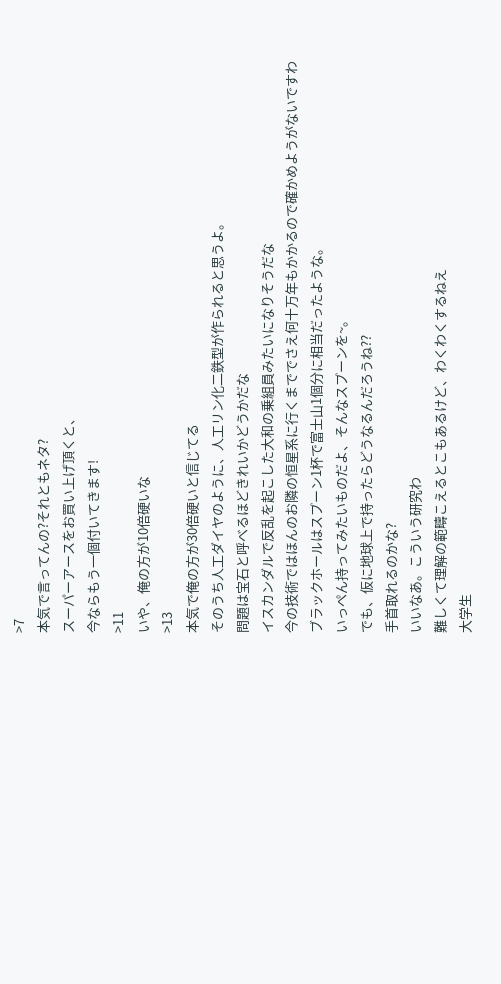>7
本気で言ってんの?それともネタ?
スーパーアースをお買い上げ頂くと、
今ならもう一個付いてきます!
>11
いや、俺の方が10倍硬いな
>13
本気で俺の方が30倍硬いと信じてる
そのうち人工ダイヤのように、人工リン化二鉄型が作られると思うよ。
問題は宝石と呼べるほどきれいかどうかだな
イスカンダルで反乱を起こした大和の乗組員みたいになりそうだな
今の技術ではほんのお隣の恒星系に行くまででさえ何十万年もかかるので確かめようがないですわ
ブラックホールはスプーン1杯で富士山1個分に相当だったような。
いっぺん持ってみたいものだよ、そんなスプーンを~。
でも、仮に地球上で持ったらどうなるんだろうね??
手首取れるのかな?
いいなあ。こういう研究わ
難しくて理解の範疇こえるとこもあるけど、わくわくするねえ
大学生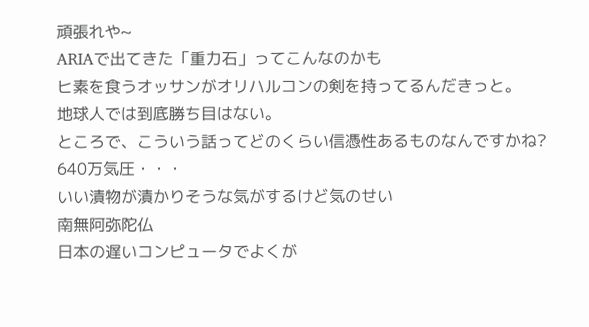頑張れや~
ARIAで出てきた「重力石」ってこんなのかも
ヒ素を食うオッサンがオリハルコンの剣を持ってるんだきっと。
地球人では到底勝ち目はない。
ところで、こういう話ってどのくらい信憑性あるものなんですかね?
640万気圧・・・
いい漬物が漬かりそうな気がするけど気のせい
南無阿弥陀仏
日本の遅いコンピュータでよくが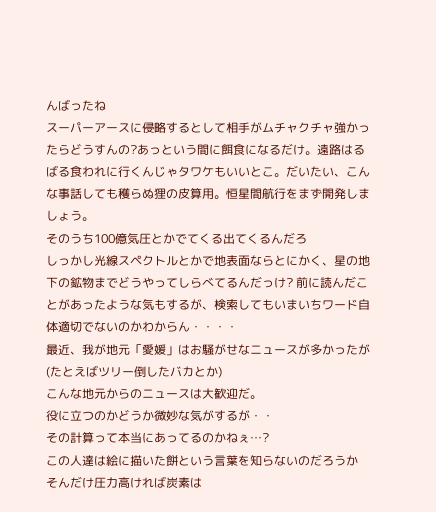んばったね
スーパーアースに侵略するとして相手がムチャクチャ強かったらどうすんの?あっという間に餌食になるだけ。遠路はるばる食われに行くんじゃタワケもいいとこ。だいたい、こんな事話しても穫らぬ狸の皮算用。恒星間航行をまず開発しましょう。
そのうち100億気圧とかでてくる出てくるんだろ
しっかし光線スペクトルとかで地表面ならとにかく、星の地下の鉱物までどうやってしらべてるんだっけ? 前に読んだことがあったような気もするが、検索してもいまいちワード自体適切でないのかわからん・・・・
最近、我が地元「愛媛」はお騒がせなニュースが多かったが(たとえばツリー倒したバカとか)
こんな地元からのニュースは大歓迎だ。
役に立つのかどうか微妙な気がするが・・
その計算って本当にあってるのかねぇ…?
この人達は絵に描いた餅という言葉を知らないのだろうか
そんだけ圧力高ければ炭素は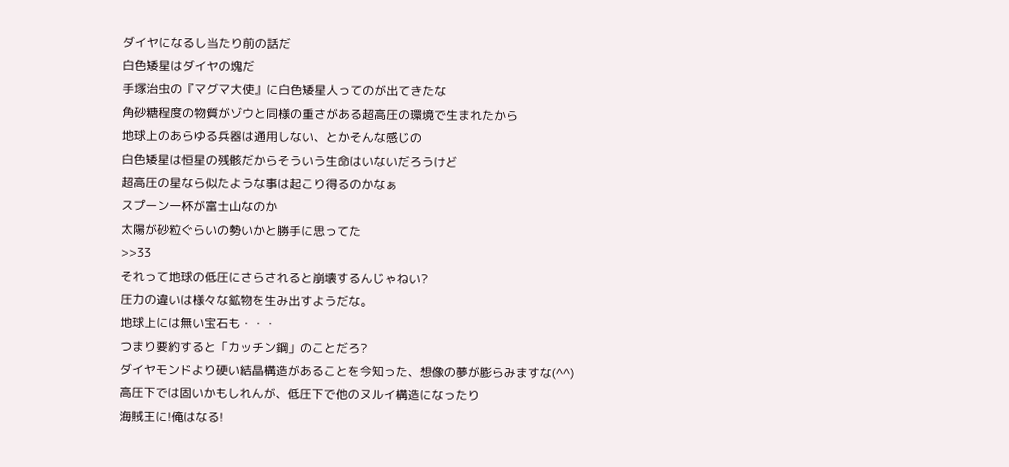ダイヤになるし当たり前の話だ
白色矮星はダイヤの塊だ
手塚治虫の『マグマ大使』に白色矮星人ってのが出てきたな
角砂糖程度の物質がゾウと同様の重さがある超高圧の環境で生まれたから
地球上のあらゆる兵器は通用しない、とかそんな感じの
白色矮星は恒星の残骸だからそういう生命はいないだろうけど
超高圧の星なら似たような事は起こり得るのかなぁ
スプーン一杯が富士山なのか
太陽が砂粒ぐらいの勢いかと勝手に思ってた
>>33
それって地球の低圧にさらされると崩壊するんじゃねい?
圧力の違いは様々な鉱物を生み出すようだな。
地球上には無い宝石も・・・
つまり要約すると「カッチン鋼」のことだろ?
ダイヤモンドより硬い結晶構造があることを今知った、想像の夢が膨らみますな(^^)
高圧下では固いかもしれんが、低圧下で他のヌルイ構造になったり
海賊王に!俺はなる!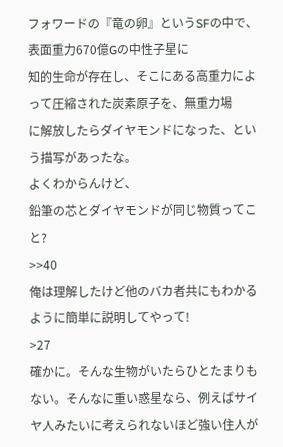フォワードの『竜の卵』というSFの中で、表面重力670億Gの中性子星に
知的生命が存在し、そこにある高重力によって圧縮された炭素原子を、無重力場
に解放したらダイヤモンドになった、という描写があったな。
よくわからんけど、
鉛筆の芯とダイヤモンドが同じ物質ってこと?
>>40
俺は理解したけど他のバカ者共にもわかるように簡単に説明してやって!
>27
確かに。そんな生物がいたらひとたまりもない。そんなに重い惑星なら、例えばサイヤ人みたいに考えられないほど強い住人が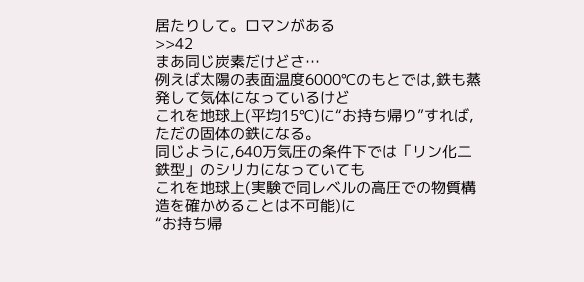居たりして。ロマンがある
>>42
まあ同じ炭素だけどさ…
例えば太陽の表面温度6000℃のもとでは,鉄も蒸発して気体になっているけど
これを地球上(平均15℃)に“お持ち帰り”すれば,ただの固体の鉄になる。
同じように,640万気圧の条件下では「リン化二鉄型」のシリカになっていても
これを地球上(実験で同レベルの高圧での物質構造を確かめることは不可能)に
“お持ち帰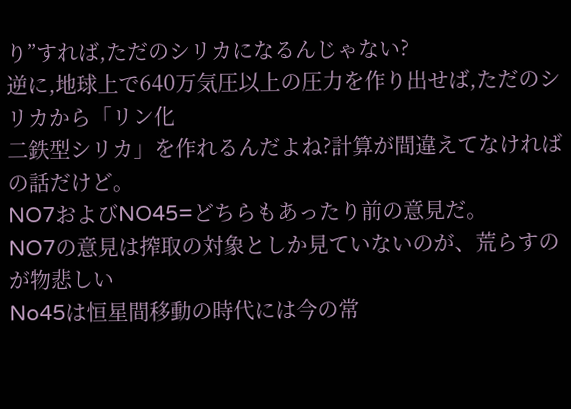り”すれば,ただのシリカになるんじゃない?
逆に,地球上で640万気圧以上の圧力を作り出せば,ただのシリカから「リン化
二鉄型シリカ」を作れるんだよね?計算が間違えてなければの話だけど。
NO7およびNO45=どちらもあったり前の意見だ。
NO7の意見は搾取の対象としか見ていないのが、荒らすのが物悲しい
No45は恒星間移動の時代には今の常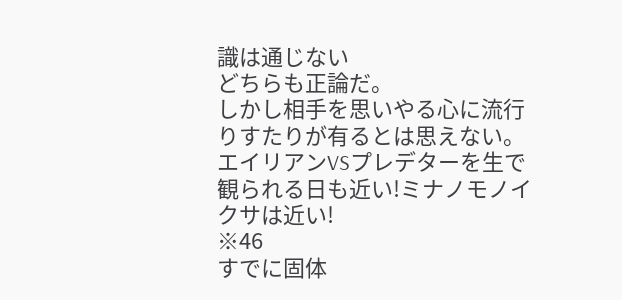識は通じない
どちらも正論だ。
しかし相手を思いやる心に流行りすたりが有るとは思えない。
エイリアンVSプレデターを生で観られる日も近い!ミナノモノイクサは近い!
※46
すでに固体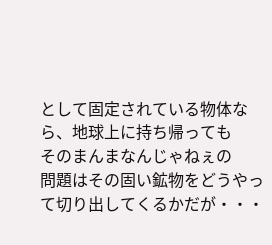として固定されている物体なら、地球上に持ち帰っても
そのまんまなんじゃねぇの
問題はその固い鉱物をどうやって切り出してくるかだが・・・